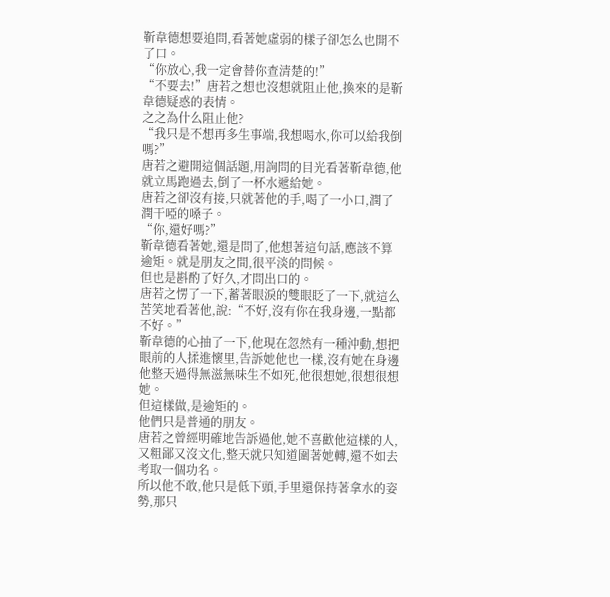靳韋德想要追問,看著她虛弱的樣子卻怎么也開不了口。
“你放心,我一定會替你查清楚的!”
“不要去!”唐若之想也沒想就阻止他,換來的是靳韋德疑惑的表情。
之之為什么阻止他?
“我只是不想再多生事端,我想喝水,你可以給我倒嗎?”
唐若之避開這個話題,用詢問的目光看著靳韋德,他就立馬跑過去,倒了一杯水遞給她。
唐若之卻沒有接,只就著他的手,喝了一小口,潤了潤干啞的嗓子。
“你,還好嗎?”
靳韋德看著她,還是問了,他想著這句話,應該不算逾矩。就是朋友之間,很平淡的問候。
但也是斟酌了好久,才問出口的。
唐若之愣了一下,蓄著眼淚的雙眼眨了一下,就這么苦笑地看著他,說:“不好,沒有你在我身邊,一點都不好。”
靳韋德的心抽了一下,他現在忽然有一種沖動,想把眼前的人揉進懷里,告訴她他也一樣,沒有她在身邊他整天過得無滋無味生不如死,他很想她,很想很想她。
但這樣做,是逾矩的。
他們只是普通的朋友。
唐若之曾經明確地告訴過他,她不喜歡他這樣的人,又粗鄙又沒文化,整天就只知道圍著她轉,還不如去考取一個功名。
所以他不敢,他只是低下頭,手里還保持著拿水的姿勢,那只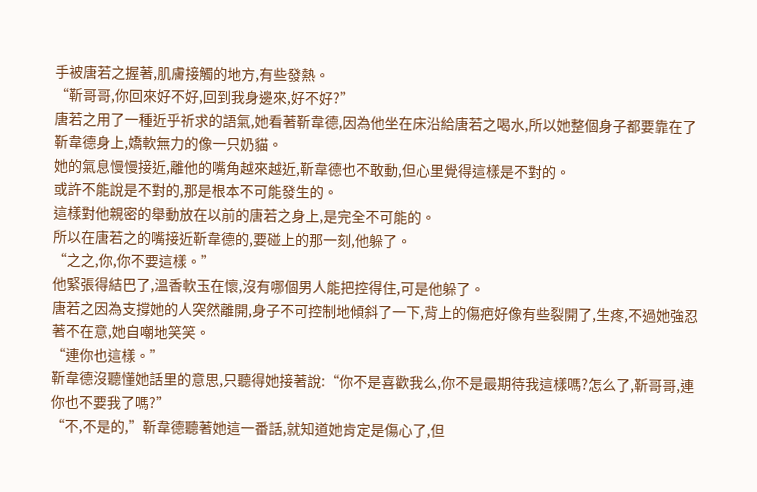手被唐若之握著,肌膚接觸的地方,有些發熱。
“靳哥哥,你回來好不好,回到我身邊來,好不好?”
唐若之用了一種近乎祈求的語氣,她看著靳韋德,因為他坐在床沿給唐若之喝水,所以她整個身子都要靠在了靳韋德身上,嬌軟無力的像一只奶貓。
她的氣息慢慢接近,離他的嘴角越來越近,靳韋德也不敢動,但心里覺得這樣是不對的。
或許不能說是不對的,那是根本不可能發生的。
這樣對他親密的舉動放在以前的唐若之身上,是完全不可能的。
所以在唐若之的嘴接近靳韋德的,要碰上的那一刻,他躲了。
“之之,你,你不要這樣。”
他緊張得結巴了,溫香軟玉在懷,沒有哪個男人能把控得住,可是他躲了。
唐若之因為支撐她的人突然離開,身子不可控制地傾斜了一下,背上的傷疤好像有些裂開了,生疼,不過她強忍著不在意,她自嘲地笑笑。
“連你也這樣。”
靳韋德沒聽懂她話里的意思,只聽得她接著說:“你不是喜歡我么,你不是最期待我這樣嗎?怎么了,靳哥哥,連你也不要我了嗎?”
“不,不是的,”靳韋德聽著她這一番話,就知道她肯定是傷心了,但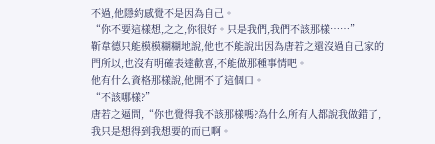不過,他隱約感覺不是因為自己。
“你不要這樣想,之之,你很好。只是我們,我們不該那樣……”
靳韋德只能模模糊糊地說,他也不能說出因為唐若之還沒過自己家的門所以,也沒有明確表達歡喜,不能做那種事情吧。
他有什么資格那樣說,他開不了這個口。
“不該哪樣?”
唐若之逼問,“你也覺得我不該那樣嗎?為什么所有人都說我做錯了,我只是想得到我想要的而已啊。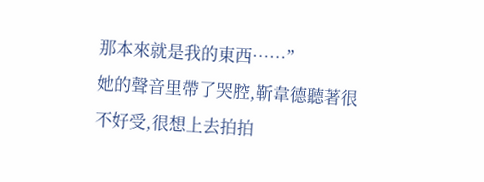那本來就是我的東西……”
她的聲音里帶了哭腔,靳韋德聽著很不好受,很想上去拍拍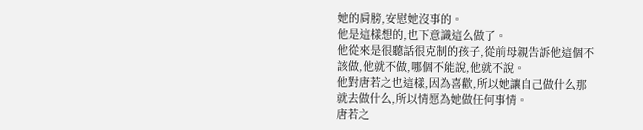她的肩膀,安慰她沒事的。
他是這樣想的,也下意識這么做了。
他從來是很聽話很克制的孩子,從前母親告訴他這個不該做,他就不做,哪個不能說,他就不說。
他對唐若之也這樣,因為喜歡,所以她讓自己做什么那就去做什么,所以情愿為她做任何事情。
唐若之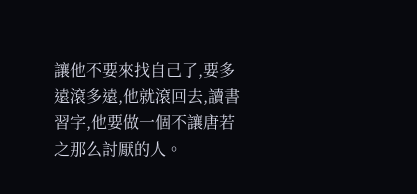讓他不要來找自己了,要多遠滾多遠,他就滾回去,讀書習字,他要做一個不讓唐若之那么討厭的人。